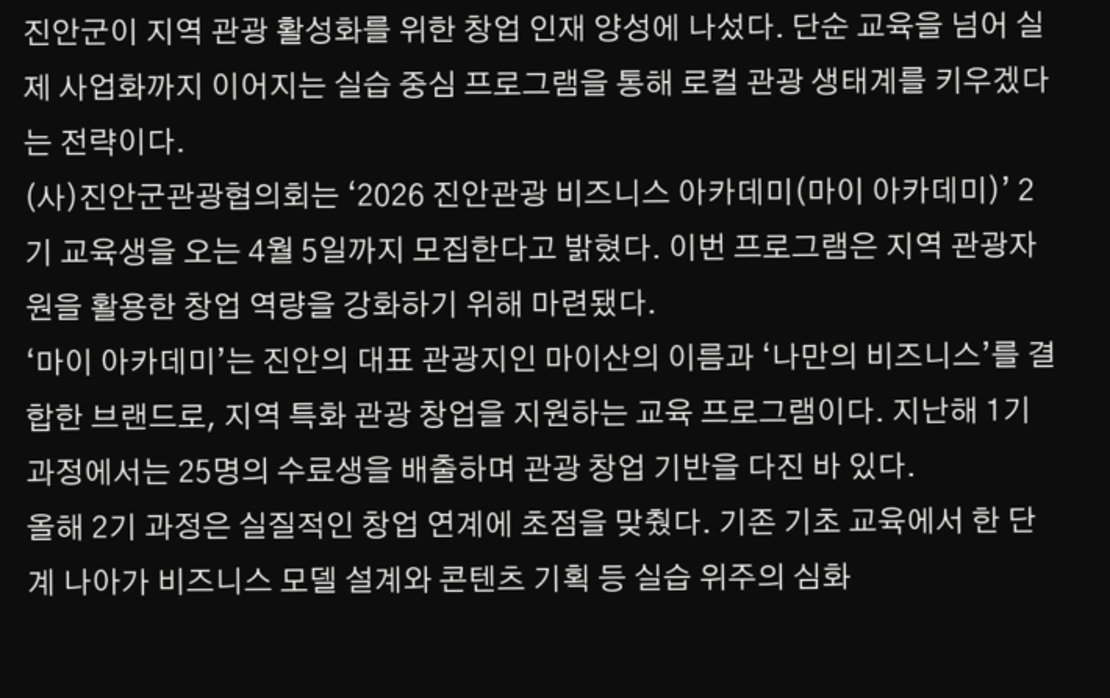진안군이 지역 관광 활성화를 위한 창업 인재 양성에 나섰다. 단순 교육을 넘어 실제 사업화까지 이어지는 실습 중심 프로그램을 통해 로컬 관광 생태계를 키우겠다는 전략이다.
(사)진안군관광협의회는 ‘2026 진안관광 비즈니스 아카데미(마이 아카데미)’ 2기 교육생을 오는 4월 5일까지 모집한다고 밝혔다. 이번 프로그램은 지역 관광자원을 활용한 창업 역량을 강화하기 위해 마련됐다.
‘마이 아카데미’는 진안의 대표 관광지인 마이산의 이름과 ‘나만의 비즈니스’를 결합한 브랜드로, 지역 특화 관광 창업을 지원하는 교육 프로그램이다. 지난해 1기 과정에서는 25명의 수료생을 배출하며 관광 창업 기반을 다진 바 있다.
올해 2기 과정은 실질적인 창업 연계에 초점을 맞췄다. 기존 기초 교육에서 한 단계 나아가 비즈니스 모델 설계와 콘텐츠 기획 등 실습 위주의 심화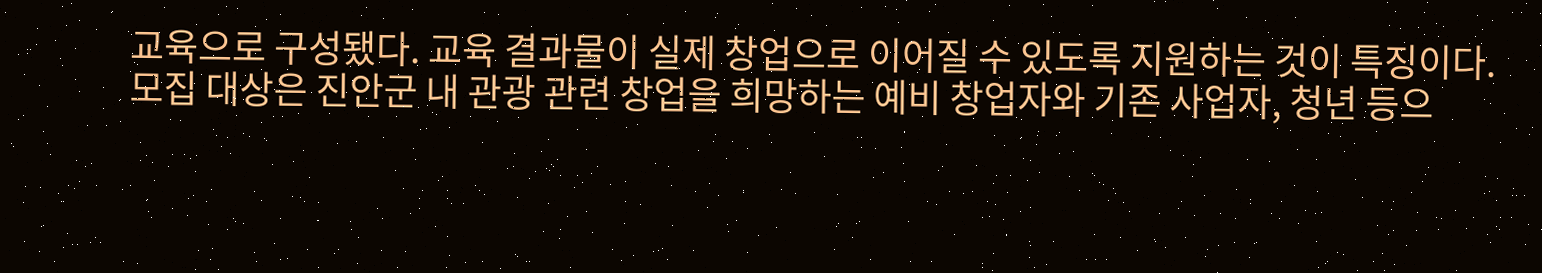교육으로 구성됐다. 교육 결과물이 실제 창업으로 이어질 수 있도록 지원하는 것이 특징이다.
모집 대상은 진안군 내 관광 관련 창업을 희망하는 예비 창업자와 기존 사업자, 청년 등으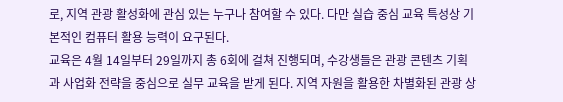로, 지역 관광 활성화에 관심 있는 누구나 참여할 수 있다. 다만 실습 중심 교육 특성상 기본적인 컴퓨터 활용 능력이 요구된다.
교육은 4월 14일부터 29일까지 총 6회에 걸쳐 진행되며, 수강생들은 관광 콘텐츠 기획과 사업화 전략을 중심으로 실무 교육을 받게 된다. 지역 자원을 활용한 차별화된 관광 상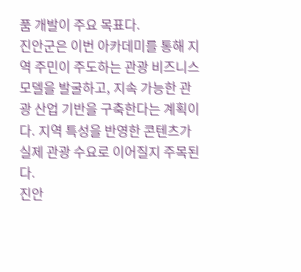품 개발이 주요 목표다.
진안군은 이번 아카데미를 통해 지역 주민이 주도하는 관광 비즈니스 모델을 발굴하고, 지속 가능한 관광 산업 기반을 구축한다는 계획이다. 지역 특성을 반영한 콘텐츠가 실제 관광 수요로 이어질지 주목된다.
진안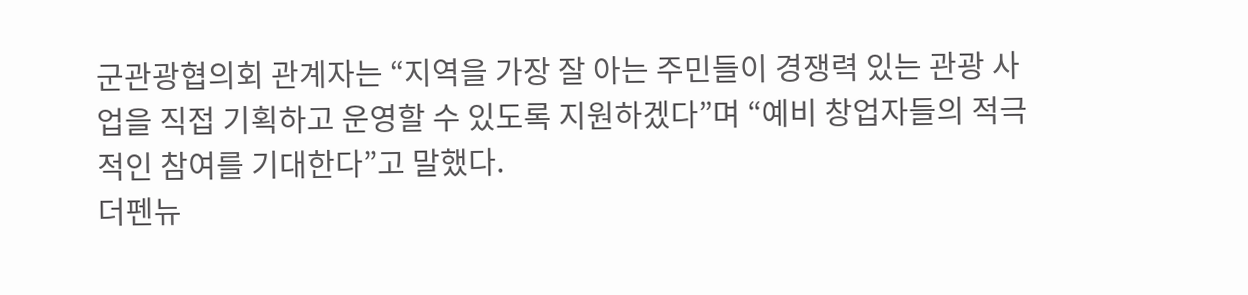군관광협의회 관계자는 “지역을 가장 잘 아는 주민들이 경쟁력 있는 관광 사업을 직접 기획하고 운영할 수 있도록 지원하겠다”며 “예비 창업자들의 적극적인 참여를 기대한다”고 말했다.
더펜뉴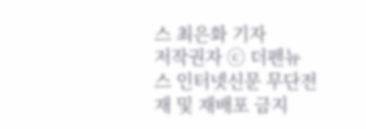스 최은화 기자
저작권자 ⓒ 더펜뉴스 인터넷신문 무단전재 및 재배포 금지